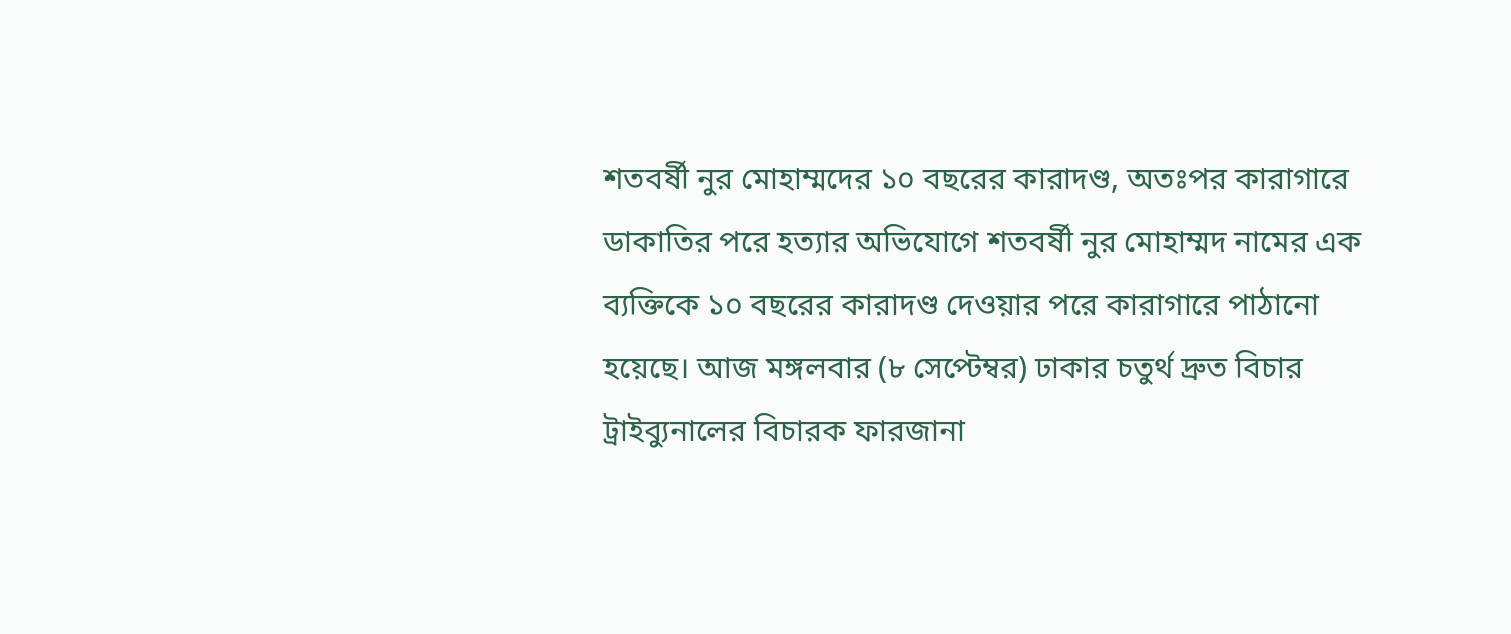শতবর্ষী নুর মোহাম্মদের ১০ বছরের কারাদণ্ড, অতঃপর কারাগারে
ডাকাতির পরে হত্যার অভিযোগে শতবর্ষী নুর মোহাম্মদ নামের এক ব্যক্তিকে ১০ বছরের কারাদণ্ড দেওয়ার পরে কারাগারে পাঠানো হয়েছে। আজ মঙ্গলবার (৮ সেপ্টেম্বর) ঢাকার চতুর্থ দ্রুত বিচার ট্রাইব্যুনালের বিচারক ফারজানা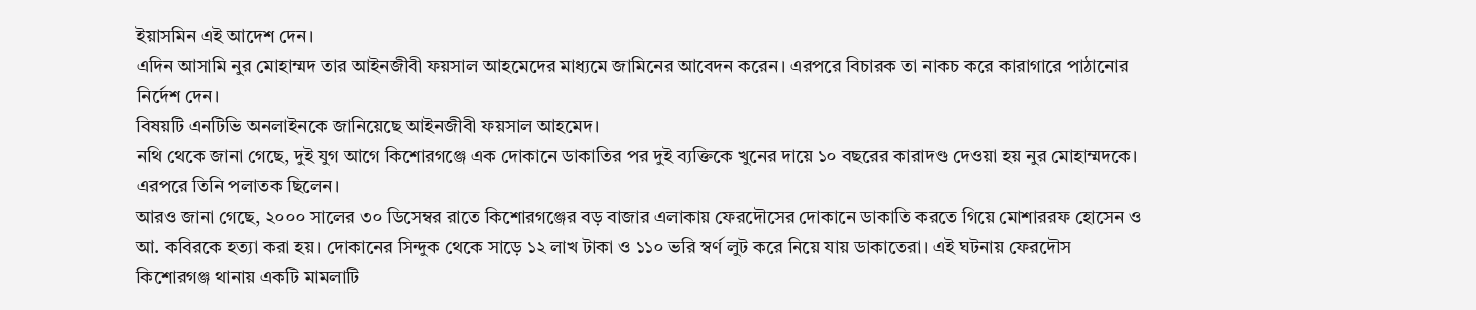ইয়াসমিন এই আদেশ দেন।
এদিন আসামি নুর মোহাম্মদ তার আইনজীবী ফয়সাল আহমেদের মাধ্যমে জামিনের আবেদন করেন। এরপরে বিচারক তা নাকচ করে কারাগারে পাঠানোর নির্দেশ দেন।
বিষয়টি এনটিভি অনলাইনকে জানিয়েছে আইনজীবী ফয়সাল আহমেদ।
নথি থেকে জানা গেছে, দুই যুগ আগে কিশোরগঞ্জে এক দোকানে ডাকাতির পর দুই ব্যক্তিকে খুনের দায়ে ১০ বছরের কারাদণ্ড দেওয়া হয় নুর মোহাম্মদকে। এরপরে তিনি পলাতক ছিলেন।
আরও জানা গেছে, ২০০০ সালের ৩০ ডিসেম্বর রাতে কিশোরগঞ্জের বড় বাজার এলাকায় ফেরদৌসের দোকানে ডাকাতি করতে গিয়ে মোশাররফ হোসেন ও আ. কবিরকে হত্যা করা হয়। দোকানের সিন্দুক থেকে সাড়ে ১২ লাখ টাকা ও ১১০ ভরি স্বর্ণ লুট করে নিয়ে যায় ডাকাতেরা। এই ঘটনায় ফেরদৌস কিশোরগঞ্জ থানায় একটি মামলাটি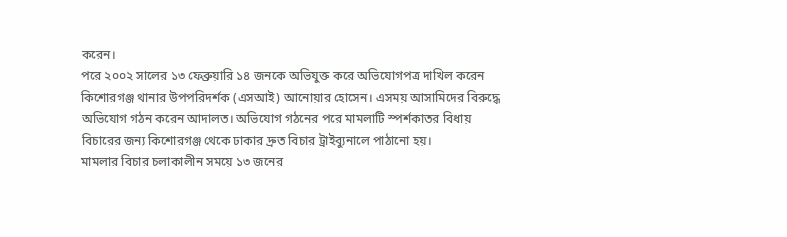করেন।
পরে ২০০২ সালের ১৩ ফেব্রুয়ারি ১৪ জনকে অভিযুক্ত করে অভিযোগপত্র দাখিল করেন কিশোরগঞ্জ থানার উপপরিদর্শক (এসআই) আনোয়ার হোসেন। এসময় আসামিদের বিরুদ্ধে অভিযোগ গঠন করেন আদালত। অভিযোগ গঠনের পরে মামলাটি স্পর্শকাতর বিধায় বিচারের জন্য কিশোরগঞ্জ থেকে ঢাকার দ্রুত বিচার ট্রাইব্যুনালে পাঠানো হয়।
মামলার বিচার চলাকালীন সময়ে ১৩ জনের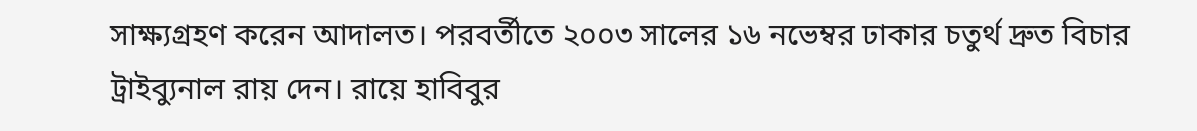সাক্ষ্যগ্রহণ করেন আদালত। পরবর্তীতে ২০০৩ সালের ১৬ নভেম্বর ঢাকার চতুর্থ দ্রুত বিচার ট্রাইব্যুনাল রায় দেন। রায়ে হাবিবুর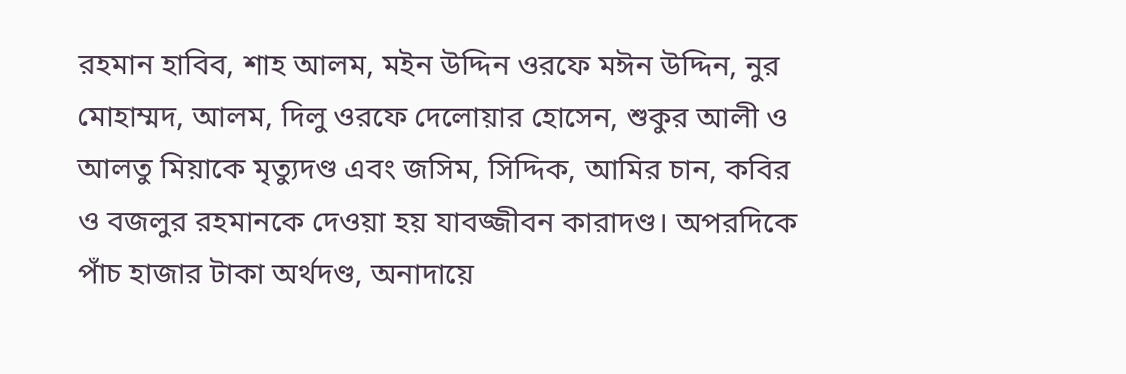রহমান হাবিব, শাহ আলম, মইন উদ্দিন ওরফে মঈন উদ্দিন, নুর মোহাম্মদ, আলম, দিলু ওরফে দেলোয়ার হোসেন, শুকুর আলী ও আলতু মিয়াকে মৃত্যুদণ্ড এবং জসিম, সিদ্দিক, আমির চান, কবির ও বজলুর রহমানকে দেওয়া হয় যাবজ্জীবন কারাদণ্ড। অপরদিকে পাঁচ হাজার টাকা অর্থদণ্ড, অনাদায়ে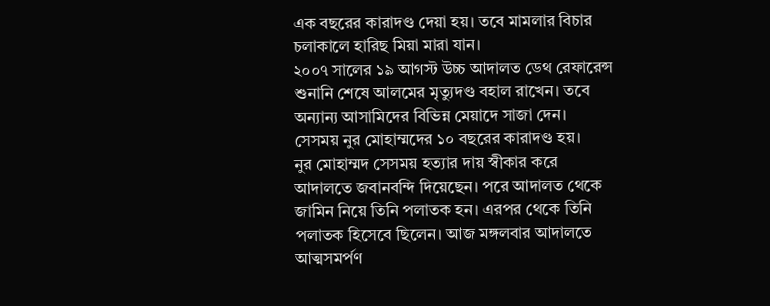এক বছরের কারাদণ্ড দেয়া হয়। তবে মামলার বিচার চলাকালে হারিছ মিয়া মারা যান।
২০০৭ সালের ১৯ আগস্ট উচ্চ আদালত ডেথ রেফারেন্স শুনানি শেষে আলমের মৃত্যুদণ্ড বহাল রাখেন। তবে অন্যান্য আসামিদের বিভিন্ন মেয়াদে সাজা দেন। সেসময় নুর মোহাম্মদের ১০ বছরের কারাদণ্ড হয়।
নুর মোহাম্মদ সেসময় হত্যার দায় স্বীকার করে আদালতে জবানবন্দি দিয়েছেন। পরে আদালত থেকে জামিন নিয়ে তিনি পলাতক হন। এরপর থেকে তিনি পলাতক হিসেবে ছিলেন। আজ মঙ্গলবার আদালতে আত্মসমর্পণ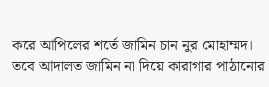করে আপিলের শর্তে জামিন চান নুর মোহাম্মদ। তবে আদালত জামিন না দিয়ে কারাগার পাঠানোর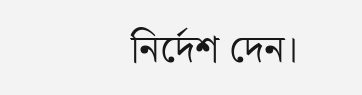নির্দেশ দেন।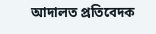আদালত প্রতিবেদক